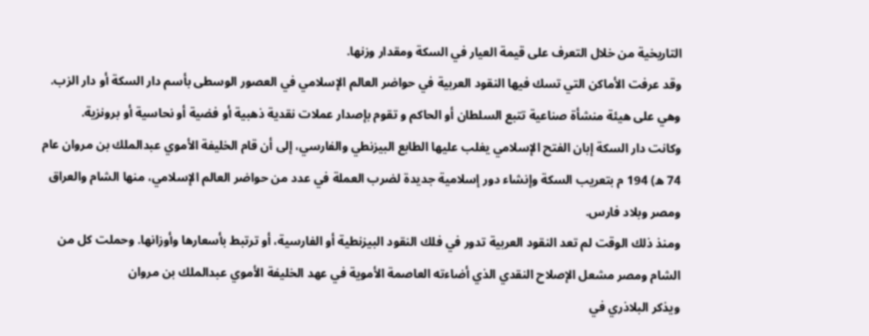التاريخية من خلال التعرف على قيمة العيار في السكة ومقدار وزنها.
وقد عرفت الأماكن التي تسك فيها النقود العربية في حواضر العالم الإسلامي في العصور الوسطى بأسم دار السكة أو دار الزب.
وهي على هيئة منشأة صناعية تتبع السلطان أو الحاكم و تقوم بإصدار عملات نقدية ذهبية أو فضية أو نحاسية أو برونزية.
وكانت دار السكة إبان الفتح الإسلامي يغلب عليها الطابع البيزنطي والفارسي، إلى أن قام الخليفة الأموي عبدالملك بن مروان عام 74 ه) 194 م بتعريب السكة وإنشاء دور إسلامية جديدة لضرب العملة في عدد من حواضر العالم الإسلامي، منها الشام والعراق ومصر وبلاد فارس.
ومنذ ذلك الوقت لم تعد النقود العربية تدور في فلك النقود البيزنطية أو الفارسية، أو ترتبط بأسعارها وأوزانها. وحملت كل من الشام ومصر مشعل الإصلاح النقدي الذي أضاءته العاصمة الأموية في عهد الخليفة الأموي عبدالملك بن مروان
ويذكر البلاذري في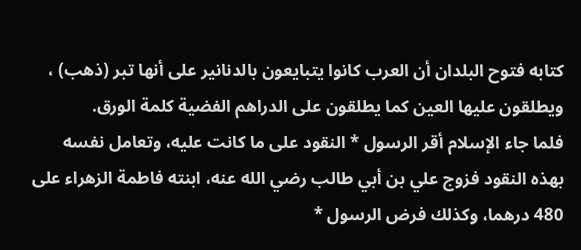كتابه فتوح البلدان أن العرب كانوا يتبايعون بالدنانير على أنها تبر (ذهب) ، ويطلقون عليها العين كما يطلقون على الدراهم الفضية كلمة الورق.
فلما جاء الإسلام أقر الرسول * النقود على ما كانت عليه، وتعامل نفسه بهذه النقود فزوج علي بن أبي طالب رضي الله عنه، ابنته فاطمة الزهراء على 480 درهما، وكذلك فرض الرسول *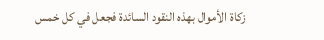زكاة الأموال بهذه النقود السائدة فجعل في كل خمس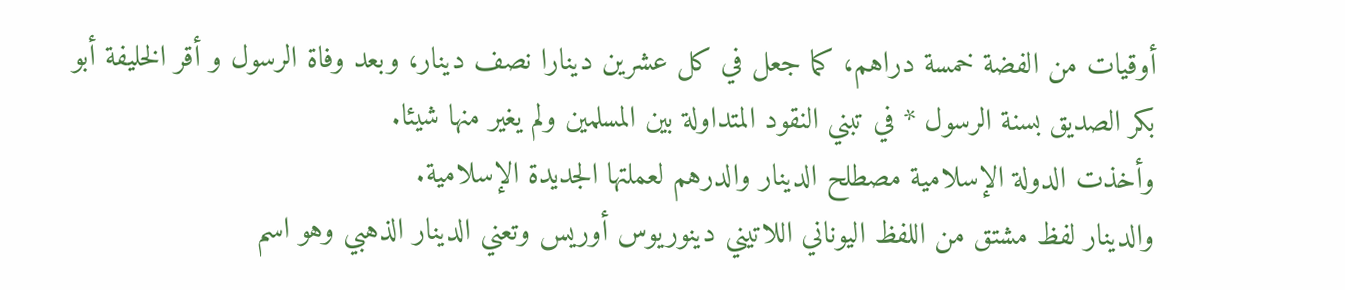أوقيات من الفضة خمسة دراهم، كما جعل في كل عشرين دينارا نصف دينار، وبعد وفاة الرسول و أقر الخليفة أبو بكر الصديق بسنة الرسول * في تبني النقود المتداولة بين المسلمين ولم يغير منها شيئا.
وأخذت الدولة الإسلامية مصطلح الدينار والدرهم لعملتها الجديدة الإسلامية.
والدينار لفظ مشتق من اللفظ اليوناني اللاتيني دينوريوس أوريس وتعني الدينار الذهبي وهو اسم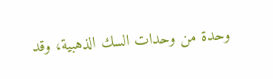وحدة من وحدات السك الذهبية، وقد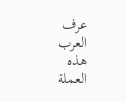عرف العرب هذه العملة